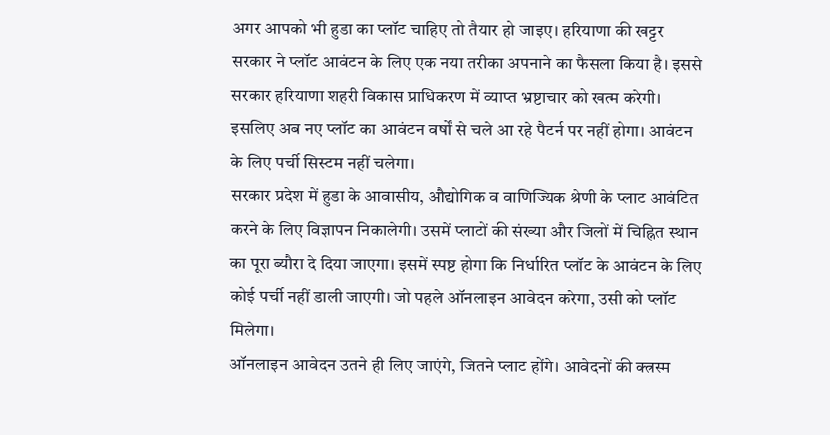अगर आपको भी हुडा का प्लॉट चाहिए तो तैयार हो जाइए। हरियाणा की खट्टर सरकार ने प्लॉट आवंटन के लिए एक नया तरीका अपनाने का फैसला किया है। इससे सरकार हरियाणा शहरी विकास प्राधिकरण में व्याप्त भ्रष्टाचार को खत्म करेगी। इसलिए अब नए प्लॉट का आवंटन वर्षों से चले आ रहे पैटर्न पर नहीं होगा। आवंटन के लिए पर्ची सिस्टम नहीं चलेगा।
सरकार प्रदेश में हुडा के आवासीय, औद्योगिक व वाणिज्यिक श्रेणी के प्लाट आवंटित करने के लिए विज्ञापन निकालेगी। उसमें प्लाटों की संख्या और जिलों में चिह्नित स्थान का पूरा ब्यौरा दे दिया जाएगा। इसमें स्पष्ट होगा कि निर्धारित प्लॉट के आवंटन के लिए कोई पर्ची नहीं डाली जाएगी। जो पहले ऑनलाइन आवेदन करेगा, उसी को प्लॉट मिलेगा।
ऑनलाइन आवेदन उतने ही लिए जाएंगे, जितने प्लाट होंगे। आवेदनों की क्त्रस्म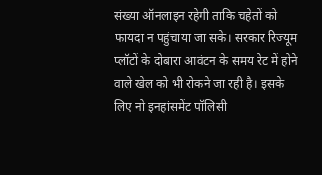संख्या ऑनलाइन रहेगी ताकि चहेतों को फायदा न पहुंचाया जा सके। सरकार रिज्यूम प्लॉटों के दोबारा आवंटन के समय रेट में होने वाले खेल को भी रोकने जा रही है। इसके लिए नो इनहांसमेंट पॉलिसी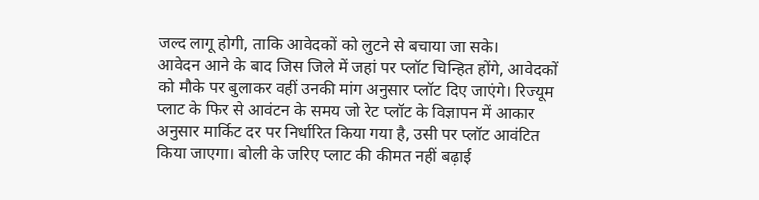जल्द लागू होगी, ताकि आवेदकों को लुटने से बचाया जा सके।
आवेदन आने के बाद जिस जिले में जहां पर प्लॉट चिन्हित होंगे, आवेदकों को मौके पर बुलाकर वहीं उनकी मांग अनुसार प्लॉट दिए जाएंगे। रिज्यूम प्लाट के फिर से आवंटन के समय जो रेट प्लॉट के विज्ञापन में आकार अनुसार मार्किट दर पर निर्धारित किया गया है, उसी पर प्लॉट आवंटित किया जाएगा। बोली के जरिए प्लाट की कीमत नहीं बढ़ाई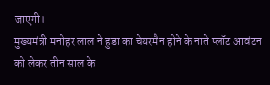जाएगी।
मुख्यमंत्री मनोहर लाल ने हुडा का चेयरमैन होने के नाते प्लॉट आवंटन को लेकर तीन साल के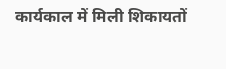कार्यकाल में मिली शिकायतों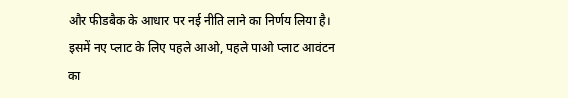और फीडबैक के आधार पर नई नीति लाने का निर्णय लिया है। इसमें नए प्लाट के लिए पहले आओ, पहले पाओ प्लाट आवंटन का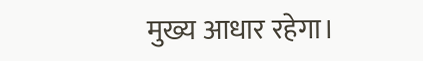मुख्य आधार रहेगा।